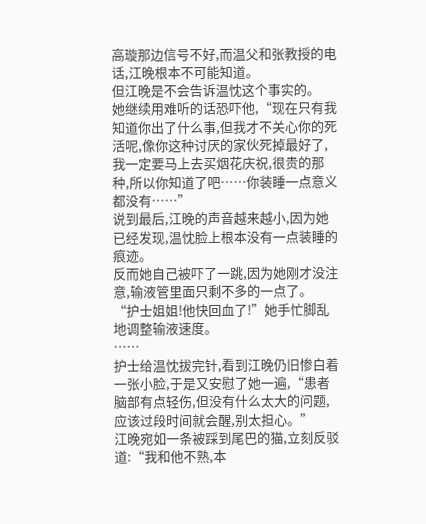高璇那边信号不好,而温父和张教授的电话,江晚根本不可能知道。
但江晚是不会告诉温忱这个事实的。
她继续用难听的话恐吓他,“现在只有我知道你出了什么事,但我才不关心你的死活呢,像你这种讨厌的家伙死掉最好了,我一定要马上去买烟花庆祝,很贵的那种,所以你知道了吧……你装睡一点意义都没有……”
说到最后,江晚的声音越来越小,因为她已经发现,温忱脸上根本没有一点装睡的痕迹。
反而她自己被吓了一跳,因为她刚才没注意,输液管里面只剩不多的一点了。
“护士姐姐!他快回血了!”她手忙脚乱地调整输液速度。
……
护士给温忱拔完针,看到江晚仍旧惨白着一张小脸,于是又安慰了她一遍,“患者脑部有点轻伤,但没有什么太大的问题,应该过段时间就会醒,别太担心。”
江晚宛如一条被踩到尾巴的猫,立刻反驳道:“我和他不熟,本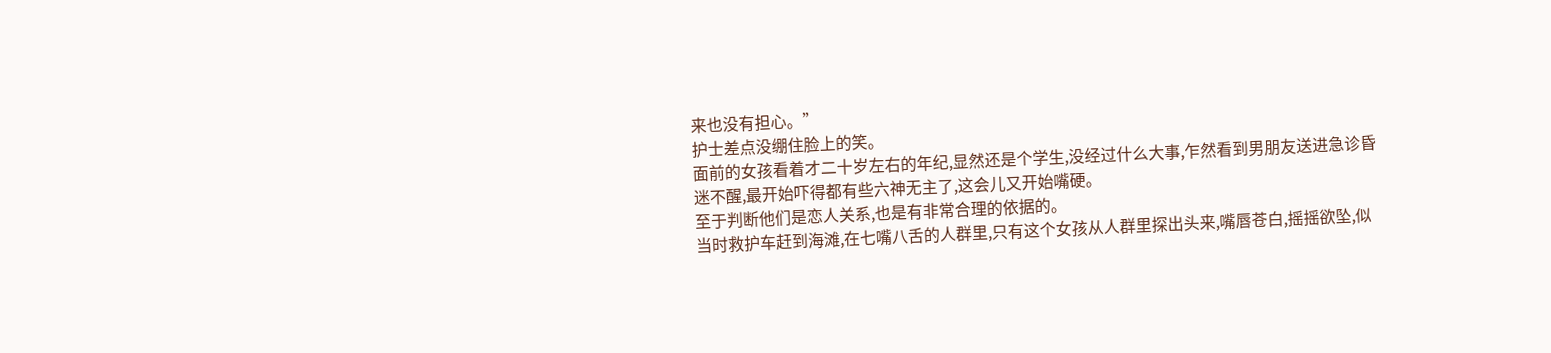来也没有担心。”
护士差点没绷住脸上的笑。
面前的女孩看着才二十岁左右的年纪,显然还是个学生,没经过什么大事,乍然看到男朋友送进急诊昏迷不醒,最开始吓得都有些六神无主了,这会儿又开始嘴硬。
至于判断他们是恋人关系,也是有非常合理的依据的。
当时救护车赶到海滩,在七嘴八舌的人群里,只有这个女孩从人群里探出头来,嘴唇苍白,摇摇欲坠,似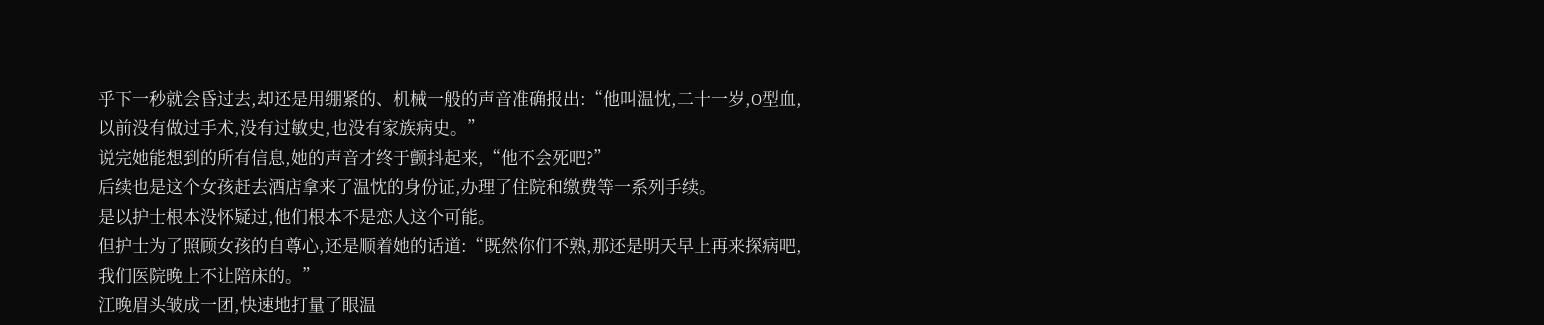乎下一秒就会昏过去,却还是用绷紧的、机械一般的声音准确报出:“他叫温忱,二十一岁,O型血,以前没有做过手术,没有过敏史,也没有家族病史。”
说完她能想到的所有信息,她的声音才终于颤抖起来,“他不会死吧?”
后续也是这个女孩赶去酒店拿来了温忱的身份证,办理了住院和缴费等一系列手续。
是以护士根本没怀疑过,他们根本不是恋人这个可能。
但护士为了照顾女孩的自尊心,还是顺着她的话道:“既然你们不熟,那还是明天早上再来探病吧,我们医院晚上不让陪床的。”
江晚眉头皱成一团,快速地打量了眼温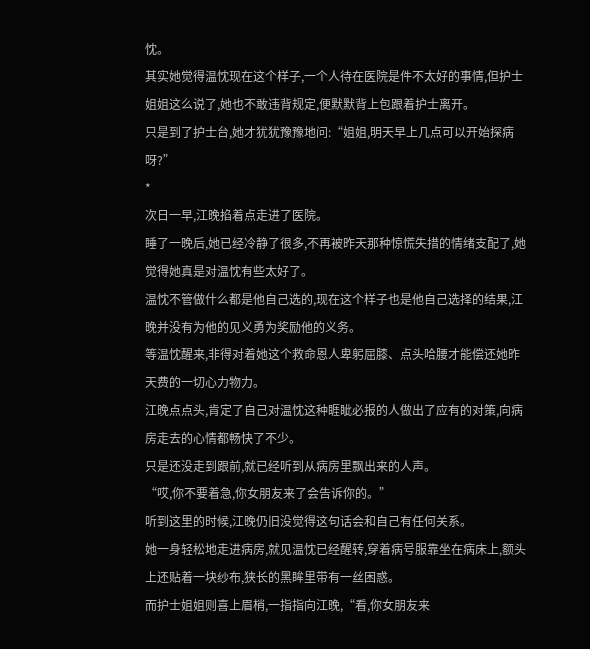忱。
其实她觉得温忱现在这个样子,一个人待在医院是件不太好的事情,但护士姐姐这么说了,她也不敢违背规定,便默默背上包跟着护士离开。
只是到了护士台,她才犹犹豫豫地问:“姐姐,明天早上几点可以开始探病呀?”
*
次日一早,江晚掐着点走进了医院。
睡了一晚后,她已经冷静了很多,不再被昨天那种惊慌失措的情绪支配了,她觉得她真是对温忱有些太好了。
温忱不管做什么都是他自己选的,现在这个样子也是他自己选择的结果,江晚并没有为他的见义勇为奖励他的义务。
等温忱醒来,非得对着她这个救命恩人卑躬屈膝、点头哈腰才能偿还她昨天费的一切心力物力。
江晚点点头,肯定了自己对温忱这种睚眦必报的人做出了应有的对策,向病房走去的心情都畅快了不少。
只是还没走到跟前,就已经听到从病房里飘出来的人声。
“哎,你不要着急,你女朋友来了会告诉你的。”
听到这里的时候,江晚仍旧没觉得这句话会和自己有任何关系。
她一身轻松地走进病房,就见温忱已经醒转,穿着病号服靠坐在病床上,额头上还贴着一块纱布,狭长的黑眸里带有一丝困惑。
而护士姐姐则喜上眉梢,一指指向江晚,“看,你女朋友来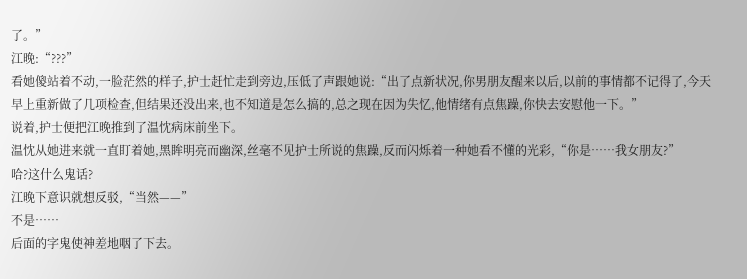了。”
江晚:“???”
看她傻站着不动,一脸茫然的样子,护士赶忙走到旁边,压低了声跟她说:“出了点新状况,你男朋友醒来以后,以前的事情都不记得了,今天早上重新做了几项检查,但结果还没出来,也不知道是怎么搞的,总之现在因为失忆,他情绪有点焦躁,你快去安慰他一下。”
说着,护士便把江晚推到了温忱病床前坐下。
温忱从她进来就一直盯着她,黑眸明亮而幽深,丝毫不见护士所说的焦躁,反而闪烁着一种她看不懂的光彩,“你是……我女朋友?”
哈?这什么鬼话?
江晚下意识就想反驳,“当然——”
不是……
后面的字鬼使神差地咽了下去。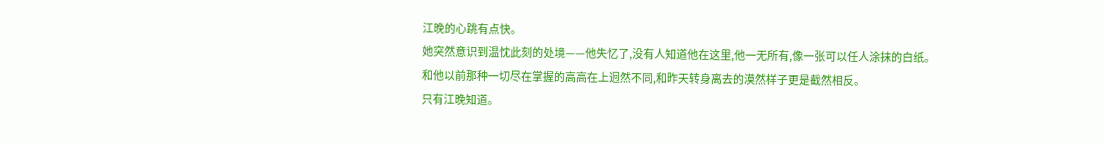江晚的心跳有点快。
她突然意识到温忱此刻的处境——他失忆了,没有人知道他在这里,他一无所有,像一张可以任人涂抹的白纸。
和他以前那种一切尽在掌握的高高在上迥然不同,和昨天转身离去的漠然样子更是截然相反。
只有江晚知道。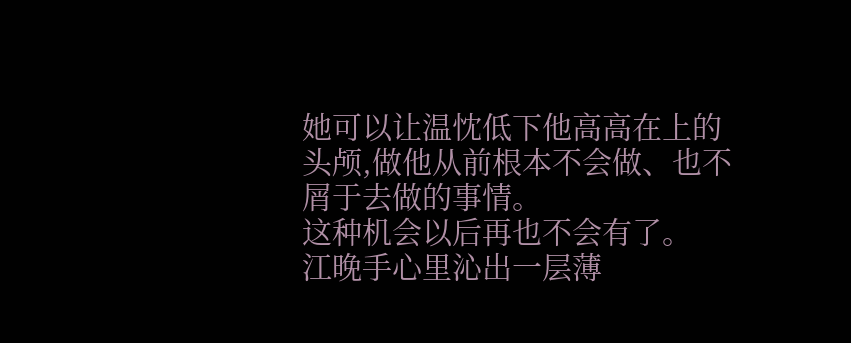她可以让温忱低下他高高在上的头颅,做他从前根本不会做、也不屑于去做的事情。
这种机会以后再也不会有了。
江晚手心里沁出一层薄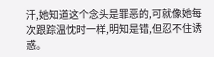汗,她知道这个念头是罪恶的,可就像她每次跟踪温忱时一样,明知是错,但忍不住诱惑。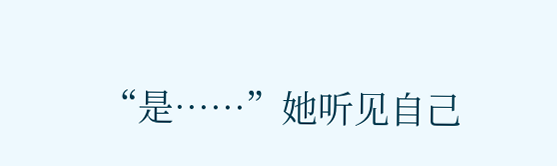“是……”她听见自己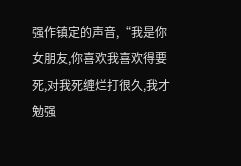强作镇定的声音,“我是你女朋友,你喜欢我喜欢得要死,对我死缠烂打很久,我才勉强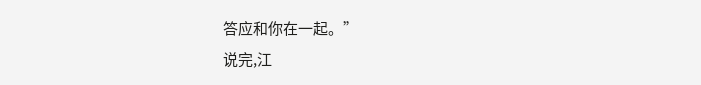答应和你在一起。”
说完,江